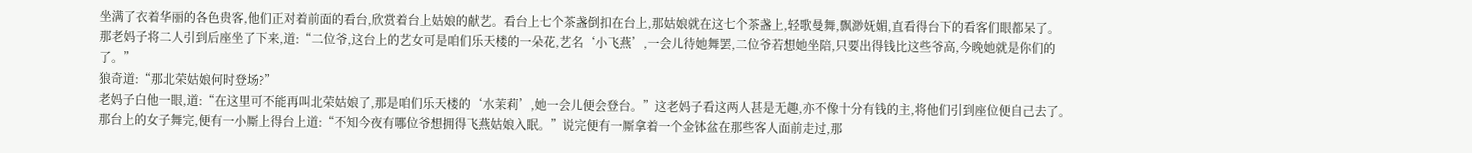坐满了衣着华丽的各色贵客,他们正对着前面的看台,欣赏着台上姑娘的献艺。看台上七个茶盏倒扣在台上,那姑娘就在这七个茶盏上,轻歌曼舞,飘渺妩媚,直看得台下的看客们眼都呆了。
那老妈子将二人引到后座坐了下来,道:“二位爷,这台上的艺女可是咱们乐天楼的一朵花,艺名‘小飞燕’,一会儿待她舞罢,二位爷若想她坐陪,只要出得钱比这些爷高,今晚她就是你们的了。”
狼奇道:“那北荣姑娘何时登场?”
老妈子白他一眼,道:“在这里可不能再叫北荣姑娘了,那是咱们乐天楼的‘水茉莉’,她一会儿便会登台。”这老妈子看这两人甚是无趣,亦不像十分有钱的主,将他们引到座位便自己去了。
那台上的女子舞完,便有一小厮上得台上道:“不知今夜有哪位爷想拥得飞燕姑娘入眠。”说完便有一厮拿着一个金钵盆在那些客人面前走过,那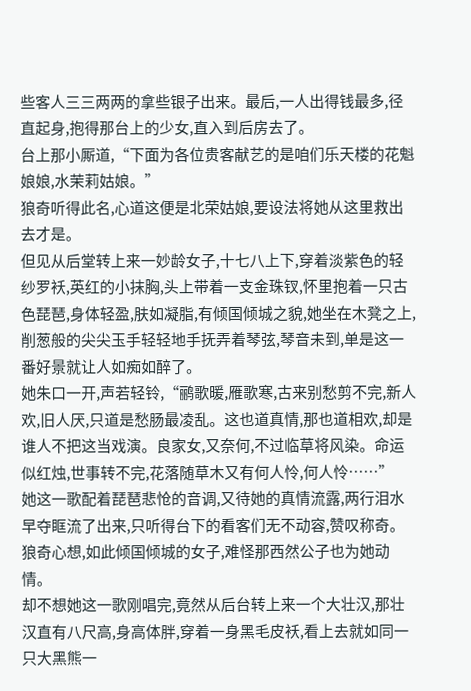些客人三三两两的拿些银子出来。最后,一人出得钱最多,径直起身,抱得那台上的少女,直入到后房去了。
台上那小厮道,“下面为各位贵客献艺的是咱们乐天楼的花魁娘娘,水茉莉姑娘。”
狼奇听得此名,心道这便是北荣姑娘,要设法将她从这里救出去才是。
但见从后堂转上来一妙龄女子,十七八上下,穿着淡紫色的轻纱罗袄,英红的小抹胸,头上带着一支金珠钗,怀里抱着一只古色琵琶,身体轻盈,肤如凝脂,有倾国倾城之貌,她坐在木凳之上,削葱般的尖尖玉手轻轻地手抚弄着琴弦,琴音未到,单是这一番好景就让人如痴如醉了。
她朱口一开,声若轻铃,“鹂歌暖,雁歌寒,古来别愁剪不完,新人欢,旧人厌,只道是愁肠最凌乱。这也道真情,那也道相欢,却是谁人不把这当戏演。良家女,又奈何,不过临草将风染。命运似红烛,世事转不完,花落随草木又有何人怜,何人怜……”
她这一歌配着琵琶悲怆的音调,又待她的真情流露,两行泪水早夺眶流了出来,只听得台下的看客们无不动容,赞叹称奇。狼奇心想,如此倾国倾城的女子,难怪那西然公子也为她动情。
却不想她这一歌刚唱完,竟然从后台转上来一个大壮汉,那壮汉直有八尺高,身高体胖,穿着一身黑毛皮袄,看上去就如同一只大黑熊一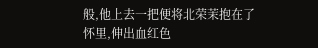般,他上去一把便将北荣茉抱在了怀里,伸出血红色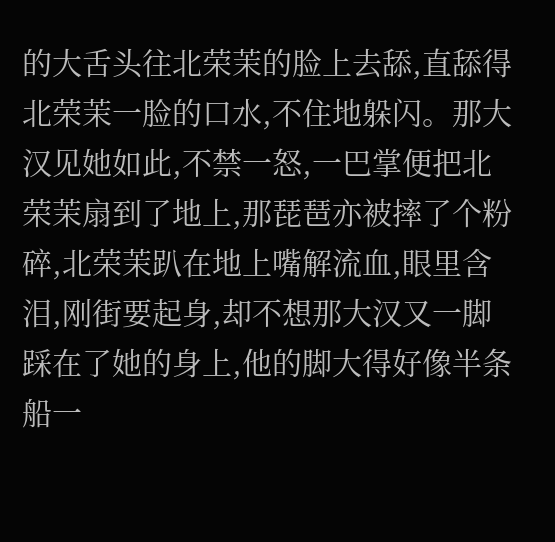的大舌头往北荣茉的脸上去舔,直舔得北荣茉一脸的口水,不住地躲闪。那大汉见她如此,不禁一怒,一巴掌便把北荣茉扇到了地上,那琵琶亦被摔了个粉碎,北荣茉趴在地上嘴解流血,眼里含泪,刚街要起身,却不想那大汉又一脚踩在了她的身上,他的脚大得好像半条船一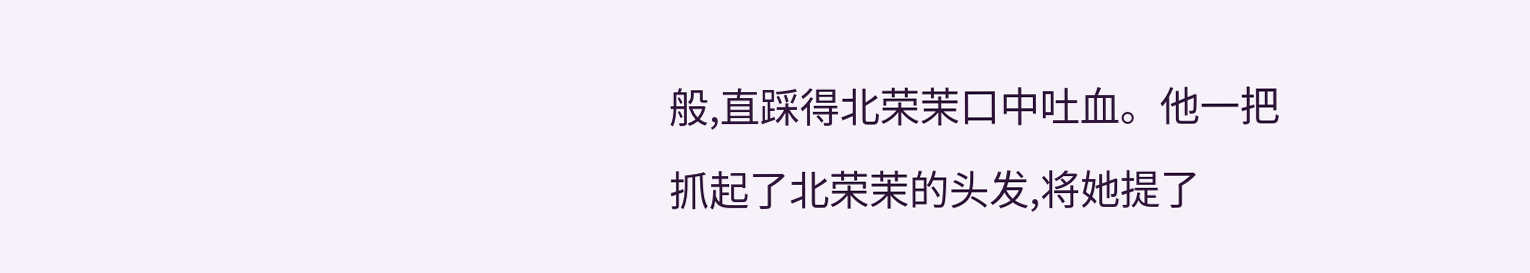般,直踩得北荣茉口中吐血。他一把抓起了北荣茉的头发,将她提了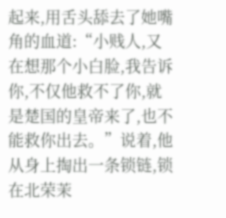起来,用舌头舔去了她嘴角的血道:“小贱人,又在想那个小白脸,我告诉你,不仅他救不了你,就是楚国的皇帝来了,也不能救你出去。”说着,他从身上掏出一条锁链,锁在北荣茉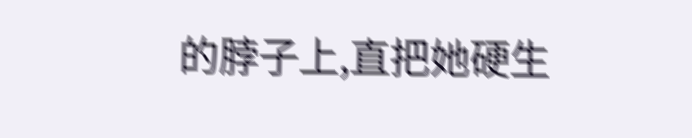的脖子上,直把她硬生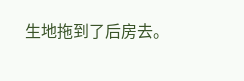生地拖到了后房去。